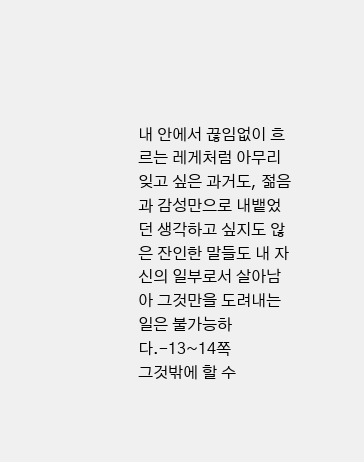내 안에서 끊임없이 흐르는 레게처럼 아무리 잊고 싶은 과거도, 젊음과 감성만으로 내뱉었던 생각하고 싶지도 않은 잔인한 말들도 내 자신의 일부로서 살아남아 그것만을 도려내는 일은 불가능하다.-13~14쪽
그것밖에 할 수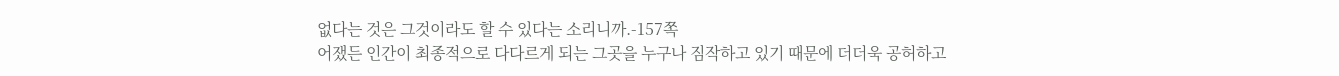없다는 것은 그것이라도 할 수 있다는 소리니까.-157쪽
어쟀든 인간이 최종적으로 다다르게 되는 그곳을 누구나 짐작하고 있기 때문에 더더욱 공허하고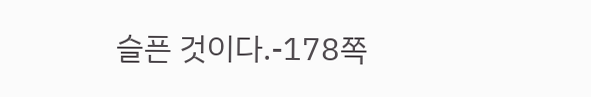슬픈 것이다.-178쪽